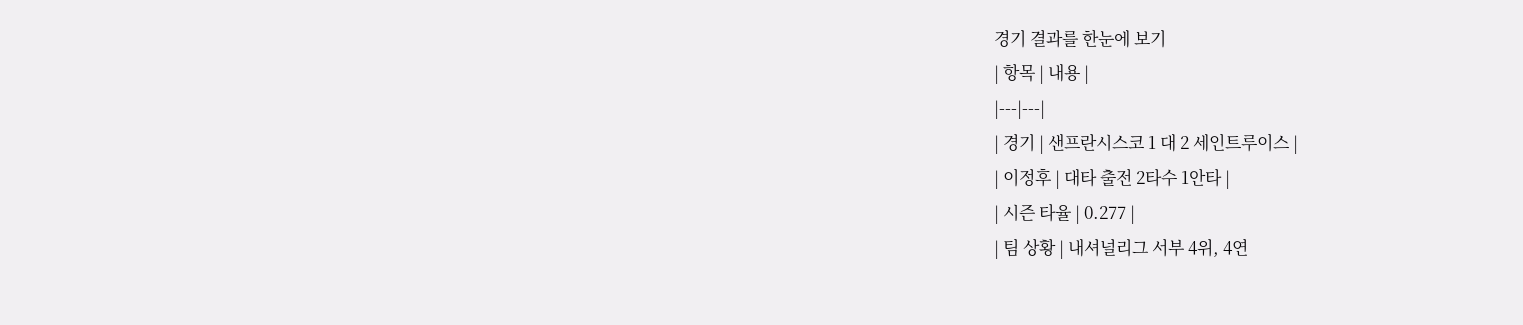경기 결과를 한눈에 보기
| 항목 | 내용 |
|---|---|
| 경기 | 샌프란시스코 1 대 2 세인트루이스 |
| 이정후 | 대타 출전 2타수 1안타 |
| 시즌 타율 | 0.277 |
| 팀 상황 | 내셔널리그 서부 4위, 4연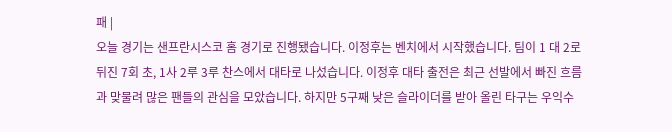패 |
오늘 경기는 샌프란시스코 홈 경기로 진행됐습니다. 이정후는 벤치에서 시작했습니다. 팀이 1 대 2로 뒤진 7회 초, 1사 2루 3루 찬스에서 대타로 나섰습니다. 이정후 대타 출전은 최근 선발에서 빠진 흐름과 맞물려 많은 팬들의 관심을 모았습니다. 하지만 5구째 낮은 슬라이더를 받아 올린 타구는 우익수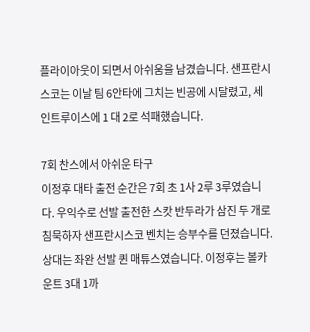플라이아웃이 되면서 아쉬움을 남겼습니다. 샌프란시스코는 이날 팀 6안타에 그치는 빈공에 시달렸고, 세인트루이스에 1 대 2로 석패했습니다.

7회 찬스에서 아쉬운 타구
이정후 대타 출전 순간은 7회 초 1사 2루 3루였습니다. 우익수로 선발 출전한 스캇 반두라가 삼진 두 개로 침묵하자 샌프란시스코 벤치는 승부수를 던졌습니다. 상대는 좌완 선발 퀸 매튜스였습니다. 이정후는 볼카운트 3대 1까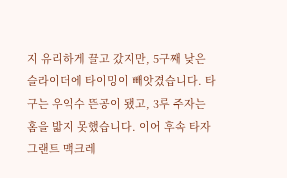지 유리하게 끌고 갔지만, 5구째 낮은 슬라이더에 타이밍이 빼앗겼습니다. 타구는 우익수 뜬공이 됐고, 3루 주자는 홈을 밟지 못했습니다. 이어 후속 타자 그랜트 맥크레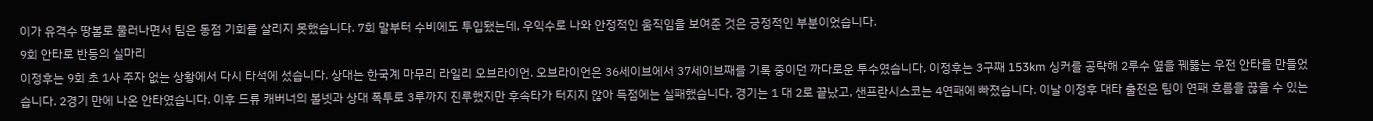이가 유격수 땅볼로 물러나면서 팀은 동점 기회를 살리지 못했습니다. 7회 말부터 수비에도 투입됐는데, 우익수로 나와 안정적인 움직임을 보여준 것은 긍정적인 부분이었습니다.
9회 안타로 반등의 실마리
이정후는 9회 초 1사 주자 없는 상황에서 다시 타석에 섰습니다. 상대는 한국계 마무리 라일리 오브라이언. 오브라이언은 36세이브에서 37세이브째를 기록 중이던 까다로운 투수였습니다. 이정후는 3구째 153km 싱커를 공략해 2루수 옆을 꿰뚫는 우전 안타를 만들었습니다. 2경기 만에 나온 안타였습니다. 이후 드류 캐버너의 볼넷과 상대 폭투로 3루까지 진루했지만 후속타가 터지지 않아 득점에는 실패했습니다. 경기는 1 대 2로 끝났고, 샌프란시스코는 4연패에 빠졌습니다. 이날 이정후 대타 출전은 팀이 연패 흐름을 끊을 수 있는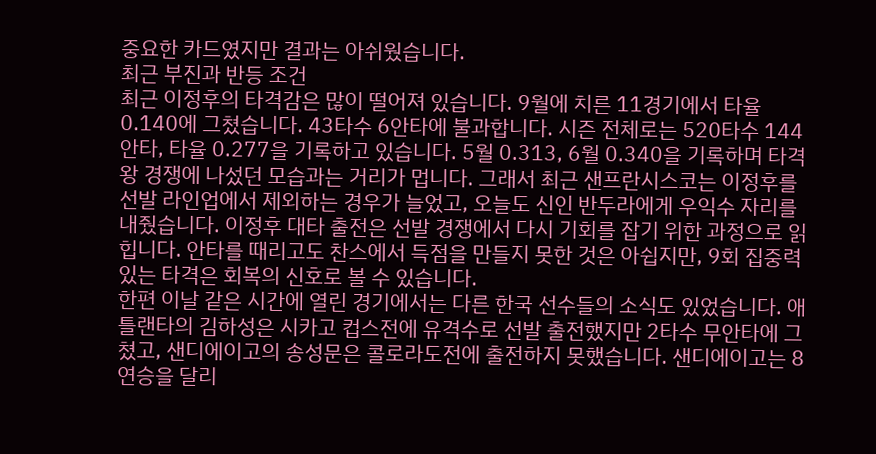중요한 카드였지만 결과는 아쉬웠습니다.
최근 부진과 반등 조건
최근 이정후의 타격감은 많이 떨어져 있습니다. 9월에 치른 11경기에서 타율 0.140에 그쳤습니다. 43타수 6안타에 불과합니다. 시즌 전체로는 520타수 144안타, 타율 0.277을 기록하고 있습니다. 5월 0.313, 6월 0.340을 기록하며 타격왕 경쟁에 나섰던 모습과는 거리가 멉니다. 그래서 최근 샌프란시스코는 이정후를 선발 라인업에서 제외하는 경우가 늘었고, 오늘도 신인 반두라에게 우익수 자리를 내줬습니다. 이정후 대타 출전은 선발 경쟁에서 다시 기회를 잡기 위한 과정으로 읽힙니다. 안타를 때리고도 찬스에서 득점을 만들지 못한 것은 아쉽지만, 9회 집중력 있는 타격은 회복의 신호로 볼 수 있습니다.
한편 이날 같은 시간에 열린 경기에서는 다른 한국 선수들의 소식도 있었습니다. 애틀랜타의 김하성은 시카고 컵스전에 유격수로 선발 출전했지만 2타수 무안타에 그쳤고, 샌디에이고의 송성문은 콜로라도전에 출전하지 못했습니다. 샌디에이고는 8연승을 달리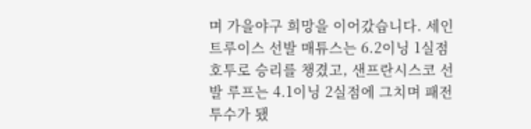며 가을야구 희망을 이어갔습니다. 세인트루이스 선발 매튜스는 6.2이닝 1실점 호투로 승리를 챙겼고, 샌프란시스코 선발 루프는 4.1이닝 2실점에 그치며 패전 투수가 됐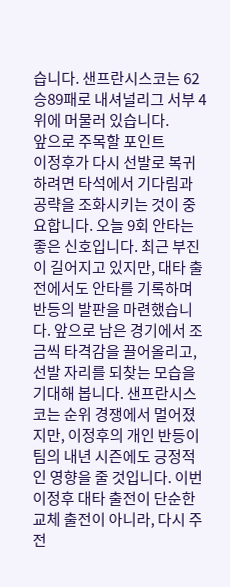습니다. 샌프란시스코는 62승89패로 내셔널리그 서부 4위에 머물러 있습니다.
앞으로 주목할 포인트
이정후가 다시 선발로 복귀하려면 타석에서 기다림과 공략을 조화시키는 것이 중요합니다. 오늘 9회 안타는 좋은 신호입니다. 최근 부진이 길어지고 있지만, 대타 출전에서도 안타를 기록하며 반등의 발판을 마련했습니다. 앞으로 남은 경기에서 조금씩 타격감을 끌어올리고, 선발 자리를 되찾는 모습을 기대해 봅니다. 샌프란시스코는 순위 경쟁에서 멀어졌지만, 이정후의 개인 반등이 팀의 내년 시즌에도 긍정적인 영향을 줄 것입니다. 이번 이정후 대타 출전이 단순한 교체 출전이 아니라, 다시 주전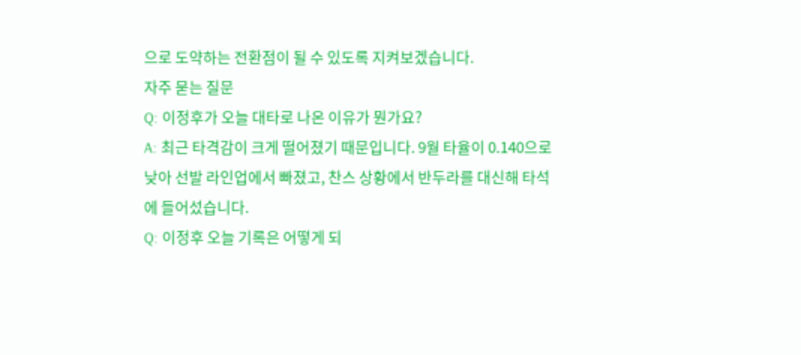으로 도약하는 전환점이 될 수 있도록 지켜보겠습니다.
자주 묻는 질문
Q: 이정후가 오늘 대타로 나온 이유가 뭔가요?
A: 최근 타격감이 크게 떨어졌기 때문입니다. 9월 타율이 0.140으로 낮아 선발 라인업에서 빠졌고, 찬스 상황에서 반두라를 대신해 타석에 들어섰습니다.
Q: 이정후 오늘 기록은 어떻게 되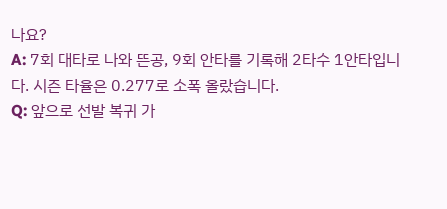나요?
A: 7회 대타로 나와 뜬공, 9회 안타를 기록해 2타수 1안타입니다. 시즌 타율은 0.277로 소폭 올랐습니다.
Q: 앞으로 선발 복귀 가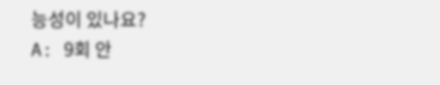능성이 있나요?
A: 9회 안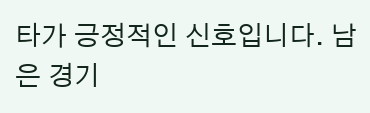타가 긍정적인 신호입니다. 남은 경기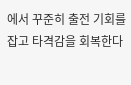에서 꾸준히 출전 기회를 잡고 타격감을 회복한다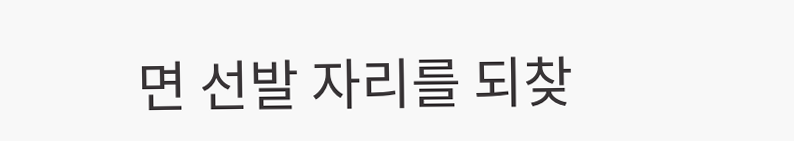면 선발 자리를 되찾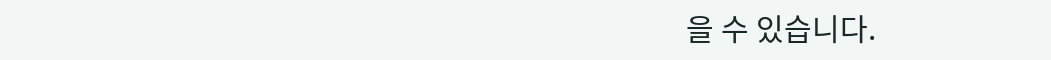을 수 있습니다.